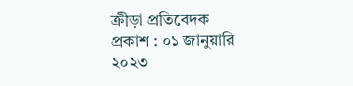ক্রীড়া প্রতিবেদক
প্রকাশ : ০১ জানুয়ারি ২০২৩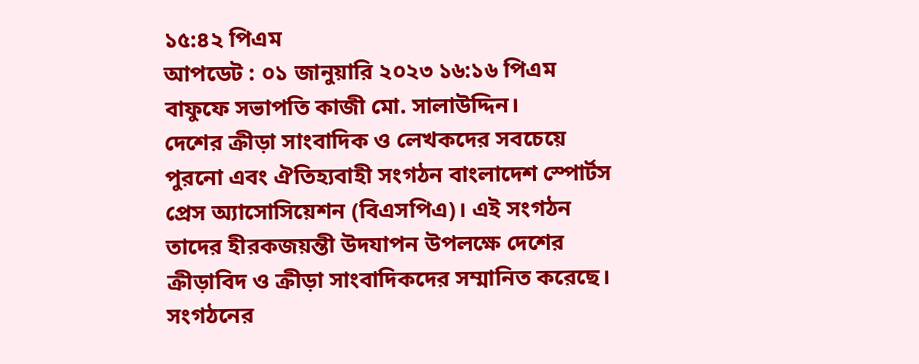১৫:৪২ পিএম
আপডেট : ০১ জানুয়ারি ২০২৩ ১৬:১৬ পিএম
বাফুফে সভাপতি কাজী মো. সালাউদ্দিন।
দেশের ক্রীড়া সাংবাদিক ও লেখকদের সবচেয়ে পুরনো এবং ঐতিহ্যবাহী সংগঠন বাংলাদেশ স্পোর্টস প্রেস অ্যাসোসিয়েশন (বিএসপিএ)। এই সংগঠন তাদের হীরকজয়ন্তী উদযাপন উপলক্ষে দেশের ক্রীড়াবিদ ও ক্রীড়া সাংবাদিকদের সম্মানিত করেছে।
সংগঠনের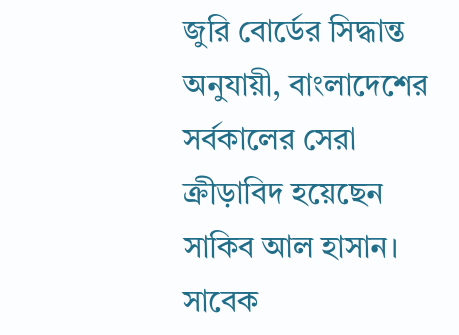জুরি বোর্ডের সিদ্ধান্ত অনুযায়ী, বাংলাদেশের সর্বকালের সেরা ক্রীড়াবিদ হয়েছেন সাকিব আল হাসান। সাবেক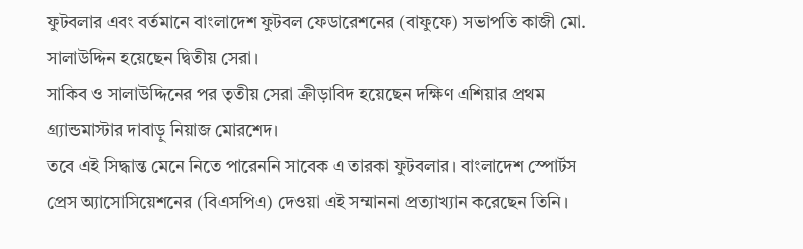ফুটবলার এবং বর্তমানে বাংলাদেশ ফুটবল ফেডারেশনের (বাফুফে) সভাপতি কাজী মো. সালাউদ্দিন হয়েছেন দ্বিতীয় সেরা।
সাকিব ও সালাউদ্দিনের পর তৃতীয় সেরা ক্রীড়াবিদ হয়েছেন দক্ষিণ এশিয়ার প্রথম গ্র্যান্ডমাস্টার দাবাড়ু নিয়াজ মোরশেদ।
তবে এই সিদ্ধান্ত মেনে নিতে পারেননি সাবেক এ তারকা ফুটবলার। বাংলাদেশ স্পোর্টস প্রেস অ্যাসোসিয়েশনের (বিএসপিএ) দেওয়া এই সম্মাননা প্রত্যাখ্যান করেছেন তিনি।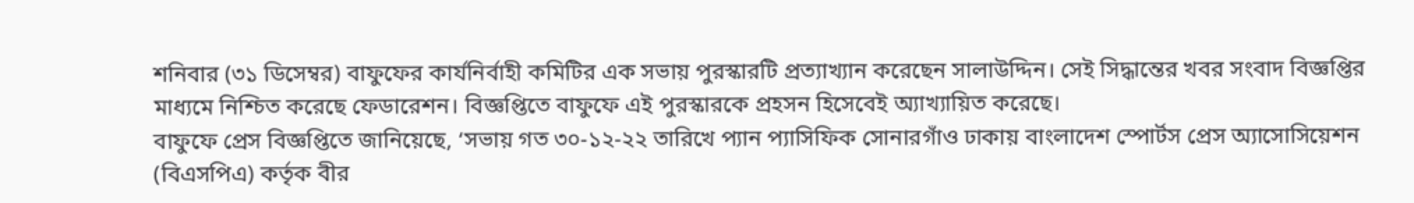শনিবার (৩১ ডিসেম্বর) বাফুফের কার্যনির্বাহী কমিটির এক সভায় পুরস্কারটি প্রত্যাখ্যান করেছেন সালাউদ্দিন। সেই সিদ্ধান্তের খবর সংবাদ বিজ্ঞপ্তির মাধ্যমে নিশ্চিত করেছে ফেডারেশন। বিজ্ঞপ্তিতে বাফুফে এই পুরস্কারকে প্রহসন হিসেবেই অ্যাখ্যায়িত করেছে।
বাফুফে প্রেস বিজ্ঞপ্তিতে জানিয়েছে, ‘সভায় গত ৩০-১২-২২ তারিখে প্যান প্যাসিফিক সোনারগাঁও ঢাকায় বাংলাদেশ স্পোর্টস প্রেস অ্যাসোসিয়েশন (বিএসপিএ) কর্তৃক বীর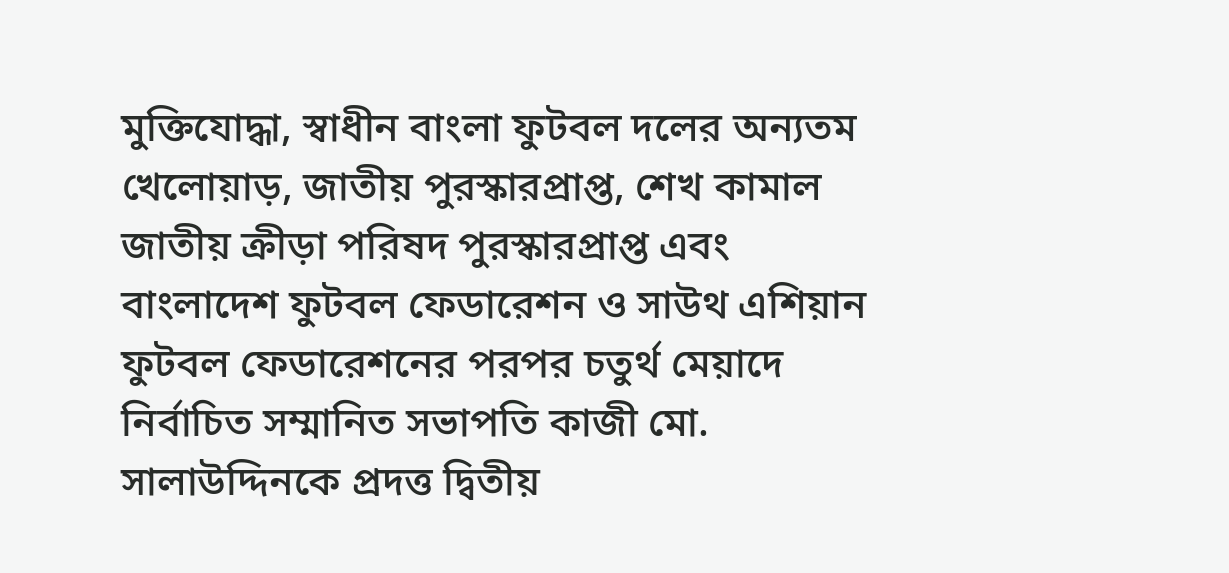মুক্তিযোদ্ধা, স্বাধীন বাংলা ফুটবল দলের অন্যতম খেলোয়াড়, জাতীয় পুরস্কারপ্রাপ্ত, শেখ কামাল জাতীয় ক্রীড়া পরিষদ পুরস্কারপ্রাপ্ত এবং বাংলাদেশ ফুটবল ফেডারেশন ও সাউথ এশিয়ান ফুটবল ফেডারেশনের পরপর চতুর্থ মেয়াদে নির্বাচিত সম্মানিত সভাপতি কাজী মো. সালাউদ্দিনকে প্রদত্ত দ্বিতীয়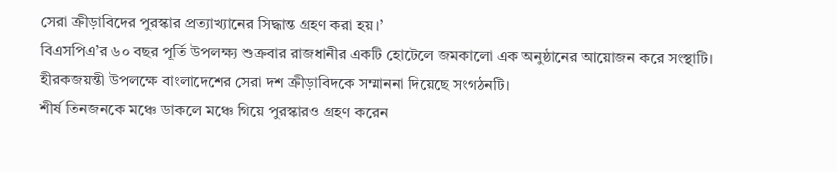সেরা ক্রীড়াবিদের পুরস্কার প্রত্যাখ্যানের সিদ্ধান্ত গ্রহণ করা হয়।’
বিএসপিএ’র ৬০ বছর পূর্তি উপলক্ষ্য শুক্রবার রাজধানীর একটি হোটেলে জমকালো এক অনুষ্ঠানের আয়োজন করে সংস্থাটি। হীরকজয়ন্তী উপলক্ষে বাংলাদেশের সেরা দশ ক্রীড়াবিদকে সম্মাননা দিয়েছে সংগঠনটি।
শীর্ষ তিনজনকে মঞ্চে ডাকলে মঞ্চে গিয়ে পুরস্কারও গ্রহণ করেন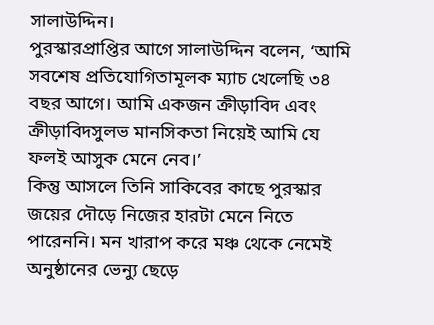সালাউদ্দিন।
পুরস্কারপ্রাপ্তির আগে সালাউদ্দিন বলেন, ‘আমি সবশেষ প্রতিযোগিতামূলক ম্যাচ খেলেছি ৩৪ বছর আগে। আমি একজন ক্রীড়াবিদ এবং ক্রীড়াবিদসুলভ মানসিকতা নিয়েই আমি যে ফলই আসুক মেনে নেব।’
কিন্তু আসলে তিনি সাকিবের কাছে পুরস্কার জয়ের দৌড়ে নিজের হারটা মেনে নিতে পারেননি। মন খারাপ করে মঞ্চ থেকে নেমেই অনুষ্ঠানের ভেন্যু ছেড়ে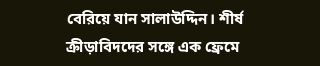বেরিয়ে যান সালাউদ্দিন। শীর্ষ ক্রীড়াবিদদের সঙ্গে এক ফ্রেমে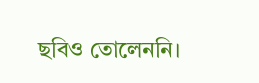ছবিও তোলেননি।